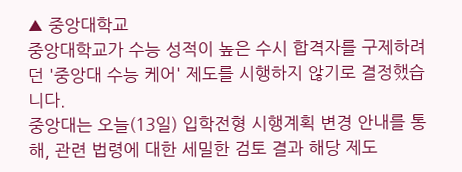▲ 중앙대학교
중앙대학교가 수능 성적이 높은 수시 합격자를 구제하려던 '중앙대 수능 케어' 제도를 시행하지 않기로 결정했습니다.
중앙대는 오늘(13일) 입학전형 시행계획 변경 안내를 통해, 관련 법령에 대한 세밀한 검토 결과 해당 제도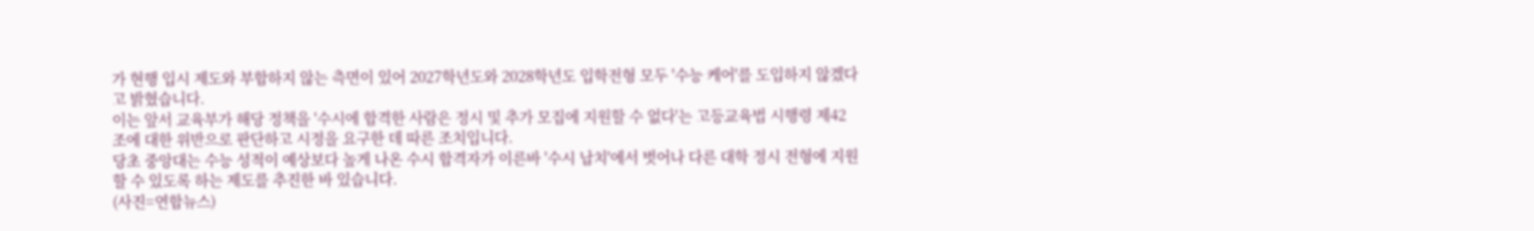가 현행 입시 제도와 부합하지 않는 측면이 있어 2027학년도와 2028학년도 입학전형 모두 '수능 케어'를 도입하지 않겠다고 밝혔습니다.
이는 앞서 교육부가 해당 정책을 '수시에 합격한 사람은 정시 및 추가 모집에 지원할 수 없다'는 고등교육법 시행령 제42조에 대한 위반으로 판단하고 시정을 요구한 데 따른 조치입니다.
당초 중앙대는 수능 성적이 예상보다 높게 나온 수시 합격자가 이른바 '수시 납치'에서 벗어나 다른 대학 정시 전형에 지원할 수 있도록 하는 제도를 추진한 바 있습니다.
(사진=연합뉴스)